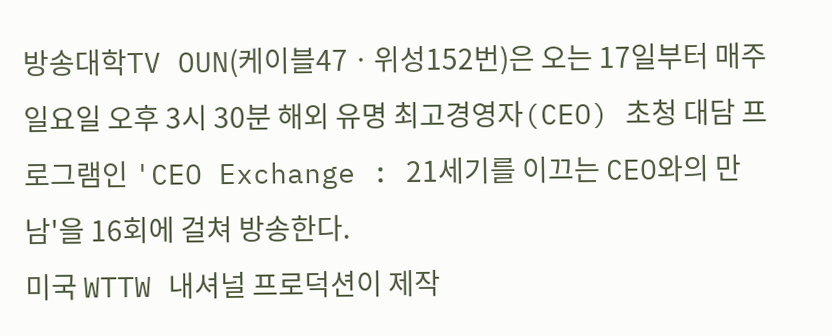방송대학TV OUN(케이블47ㆍ위성152번)은 오는 17일부터 매주 일요일 오후 3시 30분 해외 유명 최고경영자(CEO) 초청 대담 프로그램인 'CEO Exchange : 21세기를 이끄는 CEO와의 만남'을 16회에 걸쳐 방송한다.
미국 WTTW 내셔널 프로덕션이 제작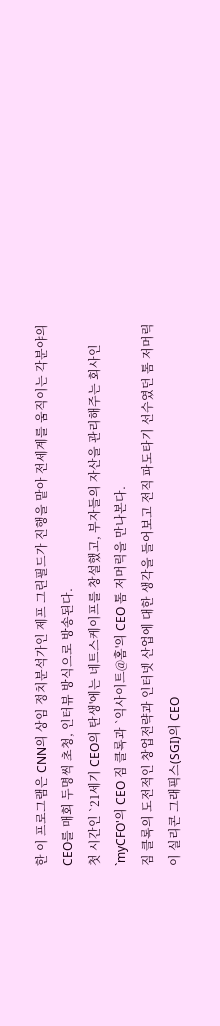한 이 프로그램은 CNN의 상임 정치분석가인 제프 그린필드가 진행을 맡아 전세계를 움직이는 각분야의 CEO를 매회 두명씩 초청, 인터뷰 방식으로 방송된다.
첫 시간인 `21세기 CEO의 탄생'에는 네트스케이프를 창설했고, 부자들의 자산을 관리해주는 회사인 `myCFO'의 CEO 짐 클록과 `익사이트@홈'의 CEO 톰 저머릭을 만나본다.
짐 클록의 도전적인 창업전략과 인터넷 산업에 대한 생각을 들어보고 전직 파도타기 선수였던 톰 저머릭이 실리콘 그래픽스(SGI)의 CEO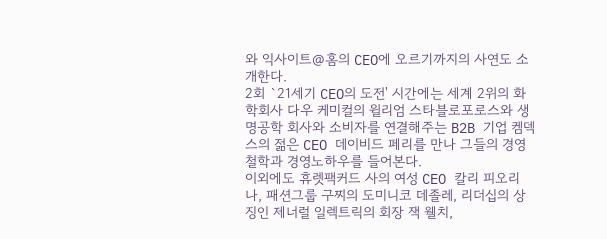와 익사이트@홈의 CEO에 오르기까지의 사연도 소개한다.
2회 `21세기 CEO의 도전' 시간에는 세계 2위의 화학회사 다우 케미컬의 윌리엄 스타블로포로스와 생명공학 회사와 소비자를 연결해주는 B2B 기업 켐덱스의 젊은 CEO 데이비드 페리를 만나 그들의 경영철학과 경영노하우를 들어본다.
이외에도 휴렛팩커드 사의 여성 CEO 칼리 피오리나, 패션그룹 구찌의 도미니코 데졸레, 리더십의 상징인 제너럴 일렉트릭의 회장 잭 웰치,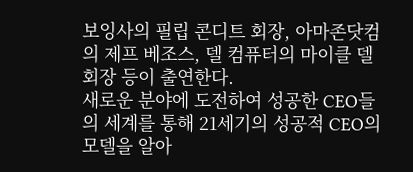보잉사의 필립 콘디트 회장, 아마존닷컴의 제프 베조스, 델 컴퓨터의 마이클 델 회장 등이 출연한다.
새로운 분야에 도전하여 성공한 CEO들의 세계를 통해 21세기의 성공적 CEO의 모델을 알아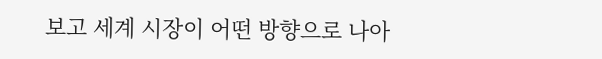보고 세계 시장이 어떤 방향으로 나아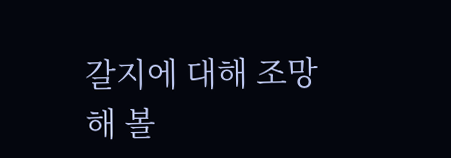갈지에 대해 조망해 볼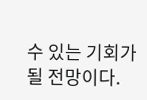수 있는 기회가 될 전망이다.